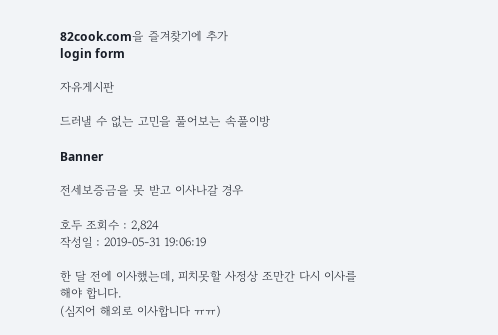82cook.com을 즐겨찾기에 추가
login form

자유게시판

드러낼 수 없는 고민을 풀어보는 속풀이방

Banner

전세보증금을 못 받고 이사나갈 경우

호두 조회수 : 2,824
작성일 : 2019-05-31 19:06:19

한 달 전에 이사했는데, 피치못할 사정상 조만간 다시 이사를 해야 합니다.
(심지어 해외로 이사합니다 ㅠㅠ)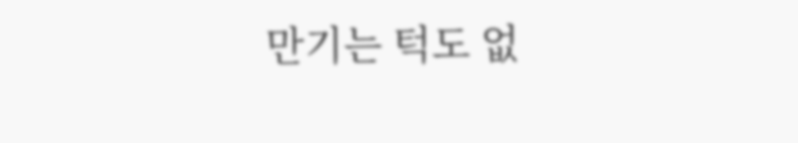만기는 턱도 없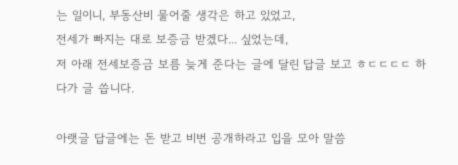는 일이니, 부동산비 물어줄 생각은 하고 있었고,
전세가 빠지는 대로 보증금 받겠다... 싶었는데,
저 아래 전세보증금 보름 늦게 준다는 글에 달린 답글 보고 ㅎㄷㄷㄷㄷ 하다가 글 씁니다.

아랫글 답글에는 돈 받고 비번 공개하라고 입을 모아 말씀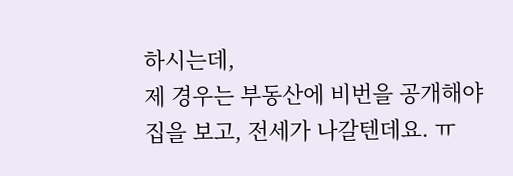하시는데,
제 경우는 부동산에 비번을 공개해야 집을 보고, 전세가 나갈텐데요. ㅠ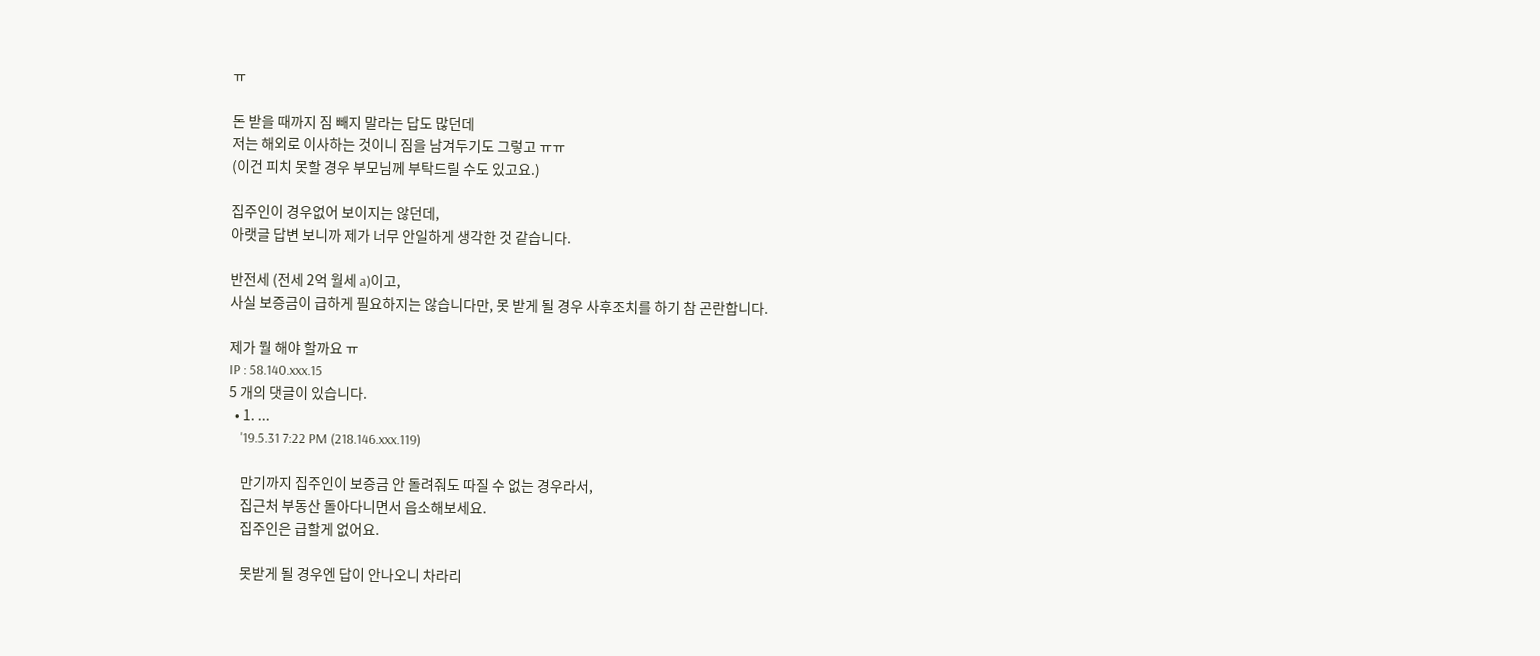ㅠ

돈 받을 때까지 짐 빼지 말라는 답도 많던데
저는 해외로 이사하는 것이니 짐을 남겨두기도 그렇고 ㅠㅠ
(이건 피치 못할 경우 부모님께 부탁드릴 수도 있고요.)

집주인이 경우없어 보이지는 않던데,
아랫글 답변 보니까 제가 너무 안일하게 생각한 것 같습니다.

반전세 (전세 2억 월세 a)이고,
사실 보증금이 급하게 필요하지는 않습니다만, 못 받게 될 경우 사후조치를 하기 참 곤란합니다.

제가 뭘 해야 할까요 ㅠ
IP : 58.140.xxx.15
5 개의 댓글이 있습니다.
  • 1. ...
    '19.5.31 7:22 PM (218.146.xxx.119)

    만기까지 집주인이 보증금 안 돌려줘도 따질 수 없는 경우라서,
    집근처 부동산 돌아다니면서 읍소해보세요.
    집주인은 급할게 없어요.

    못받게 될 경우엔 답이 안나오니 차라리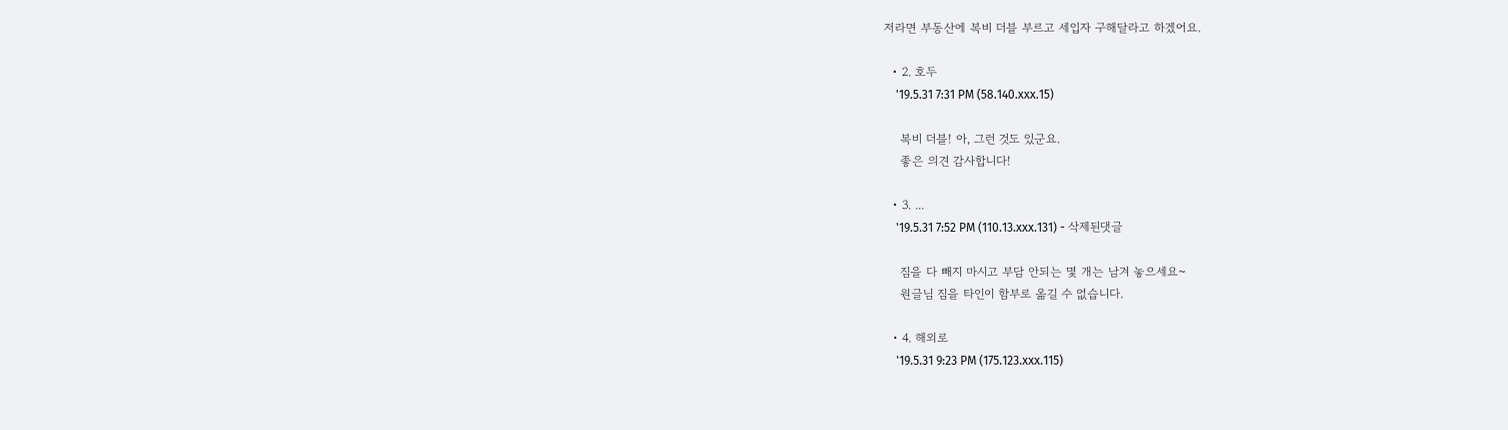저라면 부동산에 복비 더블 부르고 세입자 구해달라고 하겠어요.

  • 2. 호두
    '19.5.31 7:31 PM (58.140.xxx.15)

    복비 더블! 아, 그런 것도 있군요.
    좋은 의견 감사합니다!

  • 3. ...
    '19.5.31 7:52 PM (110.13.xxx.131) - 삭제된댓글

    짐을 다 빼지 마시고 부담 안되는 몇 개는 남겨 놓으세요~
    원글님 짐을 타인이 함부로 옮길 수 없습니다.

  • 4. 해외로
    '19.5.31 9:23 PM (175.123.xxx.115)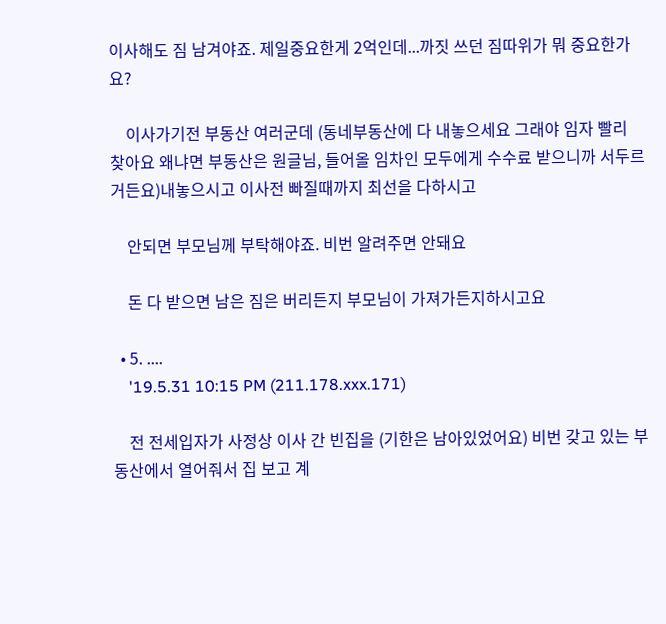이사해도 짐 남겨야죠. 제일중요한게 2억인데...까짓 쓰던 짐따위가 뭐 중요한가요?

    이사가기전 부동산 여러군데 (동네부동산에 다 내놓으세요 그래야 임자 빨리 찾아요 왜냐면 부동산은 원글님, 들어올 임차인 모두에게 수수료 받으니까 서두르거든요)내놓으시고 이사전 빠질때까지 최선을 다하시고

    안되면 부모님께 부탁해야죠. 비번 알려주면 안돼요

    돈 다 받으면 남은 짐은 버리든지 부모님이 가져가든지하시고요

  • 5. ....
    '19.5.31 10:15 PM (211.178.xxx.171)

    전 전세입자가 사정상 이사 간 빈집을 (기한은 남아있었어요) 비번 갖고 있는 부동산에서 열어줘서 집 보고 계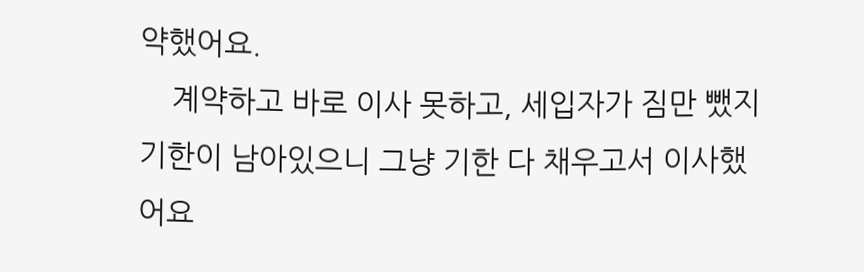약했어요.
    계약하고 바로 이사 못하고, 세입자가 짐만 뺐지 기한이 남아있으니 그냥 기한 다 채우고서 이사했어요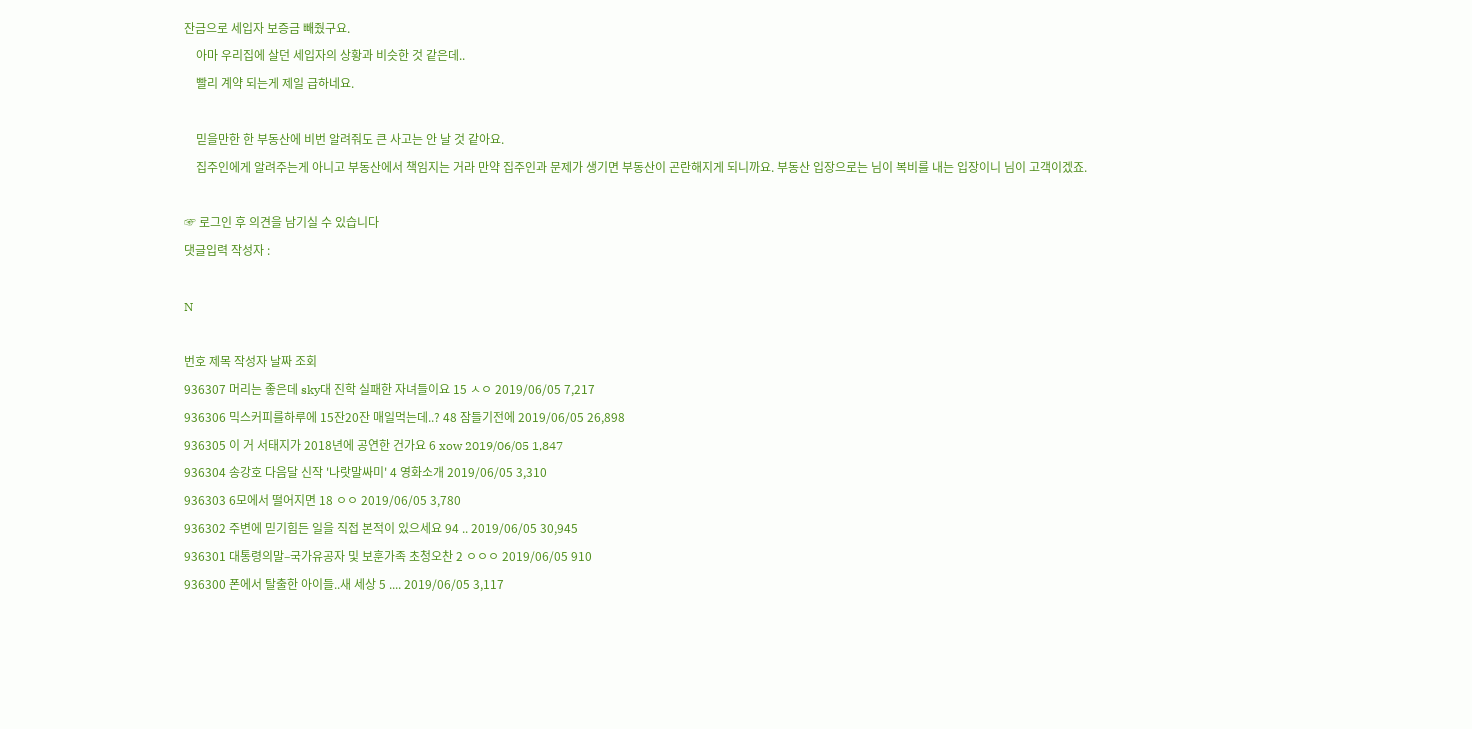잔금으로 세입자 보증금 빼줬구요.
    아마 우리집에 살던 세입자의 상황과 비슷한 것 같은데..
    빨리 계약 되는게 제일 급하네요.

    믿을만한 한 부동산에 비번 알려줘도 큰 사고는 안 날 것 같아요.
    집주인에게 알려주는게 아니고 부동산에서 책임지는 거라 만약 집주인과 문제가 생기면 부동산이 곤란해지게 되니까요. 부동산 입장으로는 님이 복비를 내는 입장이니 님이 고객이겠죠.

☞ 로그인 후 의견을 남기실 수 있습니다
댓글입력 작성자 :

N

번호 제목 작성자 날짜 조회
936307 머리는 좋은데 sky대 진학 실패한 자녀들이요 15 ㅅㅇ 2019/06/05 7,217
936306 믹스커피를하루에 15잔20잔 매일먹는데..? 48 잠들기전에 2019/06/05 26,898
936305 이 거 서태지가 2018년에 공연한 건가요 6 xow 2019/06/05 1,847
936304 송강호 다음달 신작 '나랏말싸미' 4 영화소개 2019/06/05 3,310
936303 6모에서 떨어지면 18 ㅇㅇ 2019/06/05 3,780
936302 주변에 믿기힘든 일을 직접 본적이 있으세요 94 .. 2019/06/05 30,945
936301 대통령의말–국가유공자 및 보훈가족 초청오찬 2 ㅇㅇㅇ 2019/06/05 910
936300 폰에서 탈출한 아이들..새 세상 5 .... 2019/06/05 3,117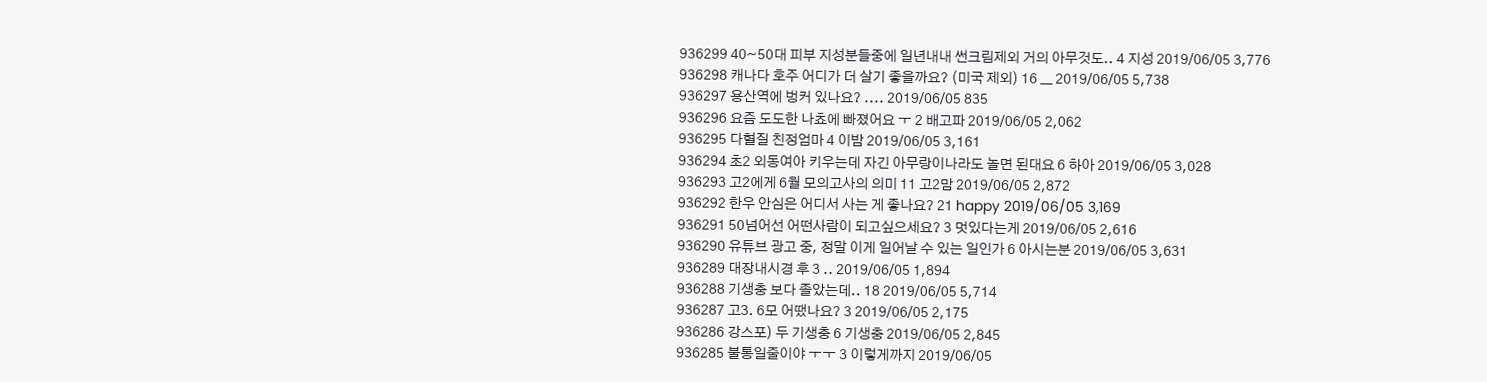936299 40~50대 피부 지성분들중에 일년내내 썬크림제외 거의 아무것도.. 4 지성 2019/06/05 3,776
936298 캐나다 호주 어디가 더 살기 좋을까요? (미국 제외) 16 __ 2019/06/05 5,738
936297 용산역에 벙커 있나요? .... 2019/06/05 835
936296 요즘 도도한 나쵸에 빠졌어요 ㅜ 2 배고파 2019/06/05 2,062
936295 다혈질 친정엄마 4 이밤 2019/06/05 3,161
936294 초2 외동여아 키우는데 자긴 아무랑이나라도 놀면 된대요 6 하아 2019/06/05 3,028
936293 고2에게 6월 모의고사의 의미 11 고2맘 2019/06/05 2,872
936292 한우 안심은 어디서 사는 게 좋나요? 21 happy 2019/06/05 3,169
936291 50넘어선 어떤사람이 되고싶으세요? 3 멋있다는게 2019/06/05 2,616
936290 유튜브 광고 중, 정말 이게 일어날 수 있는 일인가 6 아시는분 2019/06/05 3,631
936289 대장내시경 후 3 .. 2019/06/05 1,894
936288 기생충 보다 졸았는데.. 18 2019/06/05 5,714
936287 고3. 6모 어땠나요? 3 2019/06/05 2,175
936286 강스포) 두 기생충 6 기생충 2019/06/05 2,845
936285 불통일줄이야 ㅜㅜ 3 이렇게까지 2019/06/05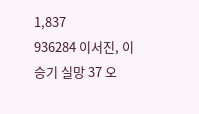1,837
936284 이서진, 이승기 실망 37 오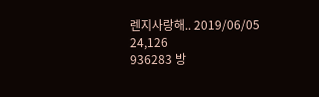렌지사랑해.. 2019/06/05 24,126
936283 방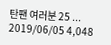탄팬 여러분 25 ... 2019/06/05 4,048